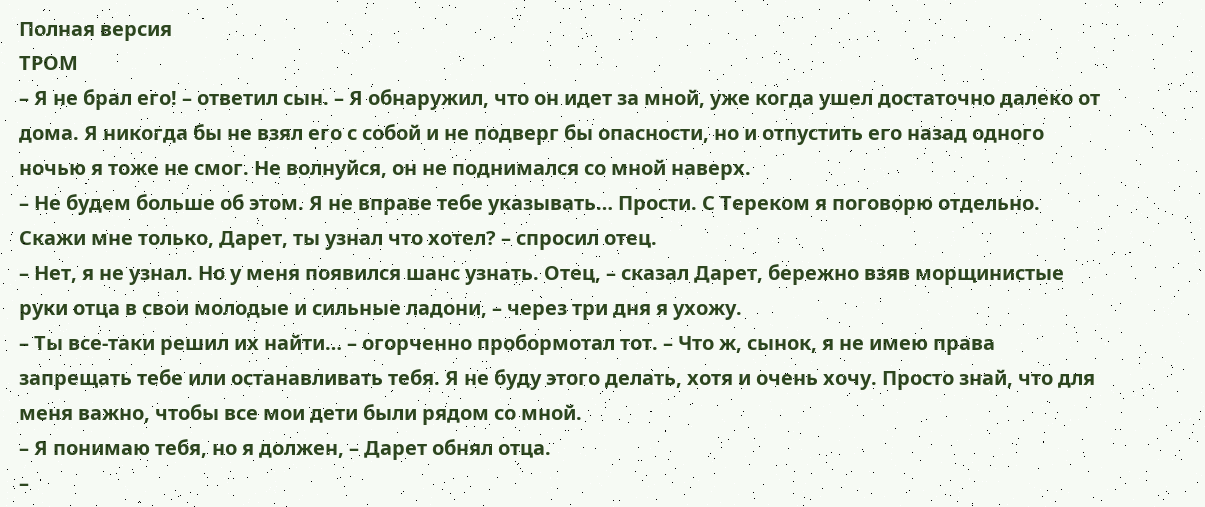Полная версия
ТРОМ
– Я не брал его! – ответил сын. – Я обнаружил, что он идет за мной, уже когда ушел достаточно далеко от дома. Я никогда бы не взял его с собой и не подверг бы опасности, но и отпустить его назад одного ночью я тоже не смог. Не волнуйся, он не поднимался со мной наверх.
– Не будем больше об этом. Я не вправе тебе указывать… Прости. С Тереком я поговорю отдельно. Скажи мне только, Дарет, ты узнал что хотел? – спросил отец.
– Нет, я не узнал. Но у меня появился шанс узнать. Отец, – сказал Дарет, бережно взяв морщинистые руки отца в свои молодые и сильные ладони, – через три дня я ухожу.
– Ты все-таки решил их найти… – огорченно пробормотал тот. – Что ж, сынок, я не имею права запрещать тебе или останавливать тебя. Я не буду этого делать, хотя и очень хочу. Просто знай, что для меня важно, чтобы все мои дети были рядом со мной.
– Я понимаю тебя, но я должен, – Дарет обнял отца.
–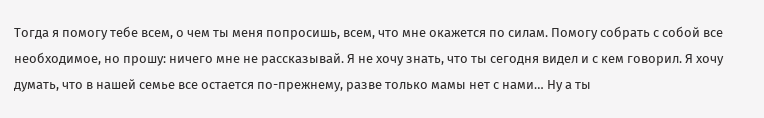Тогда я помогу тебе всем, о чем ты меня попросишь, всем, что мне окажется по силам. Помогу собрать с собой все необходимое, но прошу: ничего мне не рассказывай. Я не хочу знать, что ты сегодня видел и с кем говорил. Я хочу думать, что в нашей семье все остается по-прежнему, разве только мамы нет с нами… Ну а ты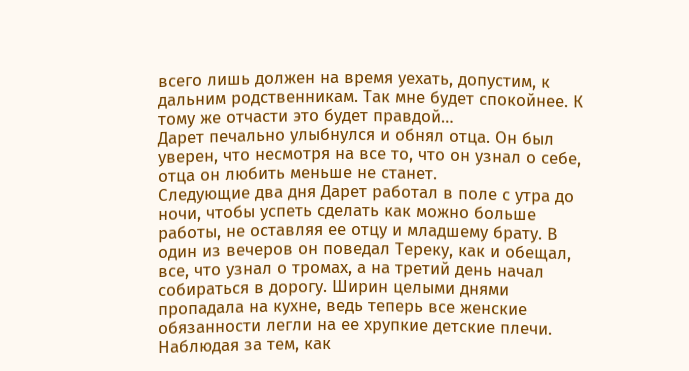всего лишь должен на время уехать, допустим, к дальним родственникам. Так мне будет спокойнее. К тому же отчасти это будет правдой…
Дарет печально улыбнулся и обнял отца. Он был уверен, что несмотря на все то, что он узнал о себе, отца он любить меньше не станет.
Следующие два дня Дарет работал в поле с утра до ночи, чтобы успеть сделать как можно больше работы, не оставляя ее отцу и младшему брату. В один из вечеров он поведал Тереку, как и обещал, все, что узнал о тромах, а на третий день начал собираться в дорогу. Ширин целыми днями пропадала на кухне, ведь теперь все женские обязанности легли на ее хрупкие детские плечи. Наблюдая за тем, как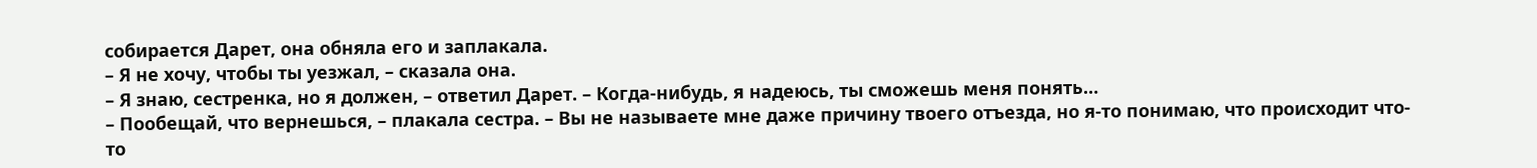собирается Дарет, она обняла его и заплакала.
– Я не хочу, чтобы ты уезжал, – сказала она.
– Я знаю, сестренка, но я должен, – ответил Дарет. – Когда-нибудь, я надеюсь, ты сможешь меня понять…
– Пообещай, что вернешься, – плакала сестра. – Вы не называете мне даже причину твоего отъезда, но я-то понимаю, что происходит что-то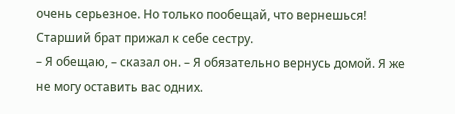очень серьезное. Но только пообещай, что вернешься!
Старший брат прижал к себе сестру.
– Я обещаю, – сказал он. – Я обязательно вернусь домой. Я же не могу оставить вас одних.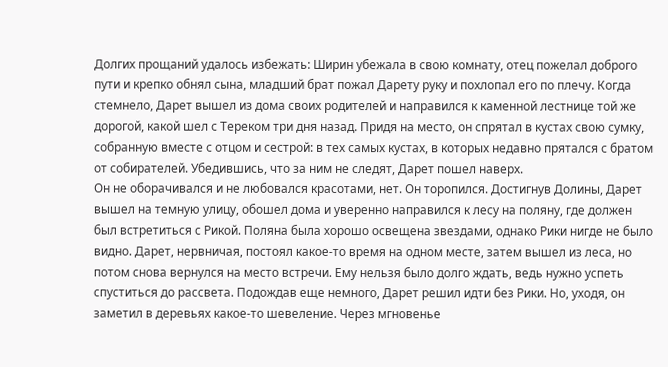Долгих прощаний удалось избежать: Ширин убежала в свою комнату, отец пожелал доброго пути и крепко обнял сына, младший брат пожал Дарету руку и похлопал его по плечу. Когда стемнело, Дарет вышел из дома своих родителей и направился к каменной лестнице той же дорогой, какой шел с Тереком три дня назад. Придя на место, он спрятал в кустах свою сумку, собранную вместе с отцом и сестрой: в тех самых кустах, в которых недавно прятался с братом от собирателей. Убедившись, что за ним не следят, Дарет пошел наверх.
Он не оборачивался и не любовался красотами, нет. Он торопился. Достигнув Долины, Дарет вышел на темную улицу, обошел дома и уверенно направился к лесу на поляну, где должен был встретиться с Рикой. Поляна была хорошо освещена звездами, однако Рики нигде не было видно. Дарет, нервничая, постоял какое-то время на одном месте, затем вышел из леса, но потом снова вернулся на место встречи. Ему нельзя было долго ждать, ведь нужно успеть спуститься до рассвета. Подождав еще немного, Дарет решил идти без Рики. Но, уходя, он заметил в деревьях какое-то шевеление. Через мгновенье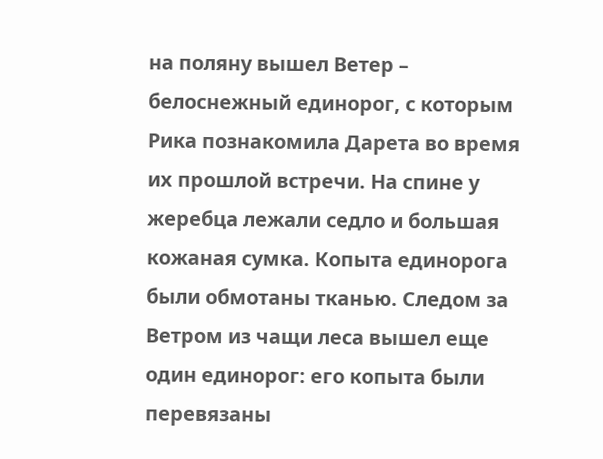на поляну вышел Ветер – белоснежный единорог, с которым Рика познакомила Дарета во время их прошлой встречи. На спине у жеребца лежали седло и большая кожаная сумка. Копыта единорога были обмотаны тканью. Следом за Ветром из чащи леса вышел еще один единорог: его копыта были перевязаны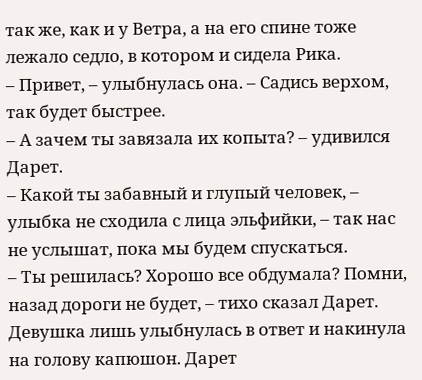так же, как и у Ветра, а на его спине тоже лежало седло, в котором и сидела Рика.
– Привет, – улыбнулась она. – Садись верхом, так будет быстрее.
– А зачем ты завязала их копыта? – удивился Дарет.
– Какой ты забавный и глупый человек, – улыбка не сходила с лица эльфийки, – так нас не услышат, пока мы будем спускаться.
– Ты решилась? Хорошо все обдумала? Помни, назад дороги не будет, – тихо сказал Дарет.
Девушка лишь улыбнулась в ответ и накинула на голову капюшон. Дарет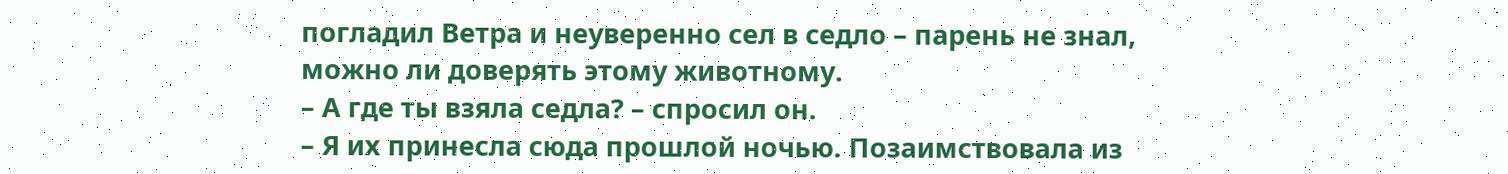погладил Ветра и неуверенно сел в седло – парень не знал, можно ли доверять этому животному.
– А где ты взяла седла? – спросил он.
– Я их принесла сюда прошлой ночью. Позаимствовала из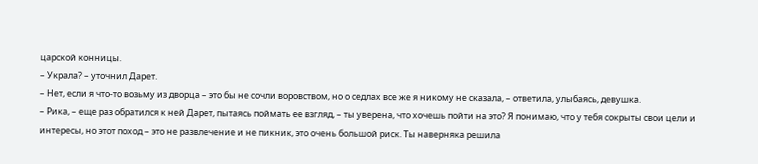царской конницы.
– Украла? – уточнил Дарет.
– Нет, если я что-то возьму из дворца – это бы не сочли воровством, но о седлах все же я никому не сказала, – ответила, улыбаясь, девушка.
– Рика, – еще раз обратился к ней Дарет, пытаясь поймать ее взгляд, – ты уверена, что хочешь пойти на это? Я понимаю, что у тебя сокрыты свои цели и интересы, но этот поход – это не развлечение и не пикник, это очень большой риск. Ты наверняка решила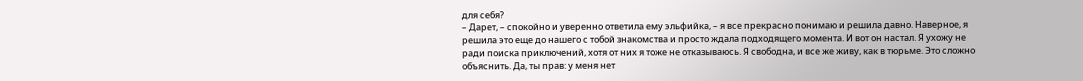для себя?
– Дарет, – спокойно и уверенно ответила ему эльфийка, – я все прекрасно понимаю и решила давно. Наверное, я решила это еще до нашего с тобой знакомства и просто ждала подходящего момента. И вот он настал. Я ухожу не ради поиска приключений, хотя от них я тоже не отказываюсь. Я свободна, и все же живу, как в тюрьме. Это сложно объяснить. Да, ты прав: у меня нет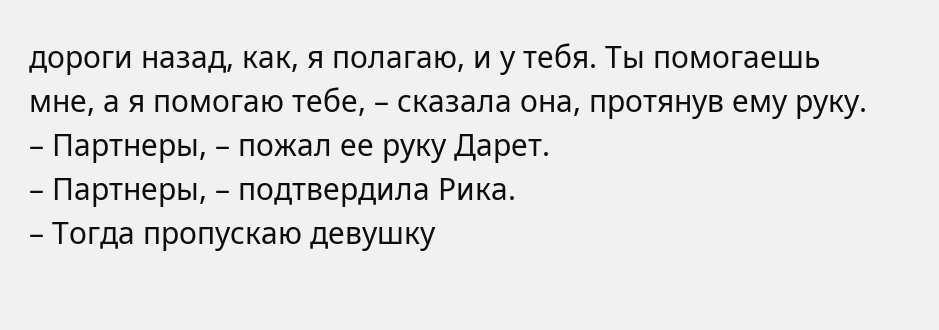дороги назад, как, я полагаю, и у тебя. Ты помогаешь мне, а я помогаю тебе, – сказала она, протянув ему руку.
– Партнеры, – пожал ее руку Дарет.
– Партнеры, – подтвердила Рика.
– Тогда пропускаю девушку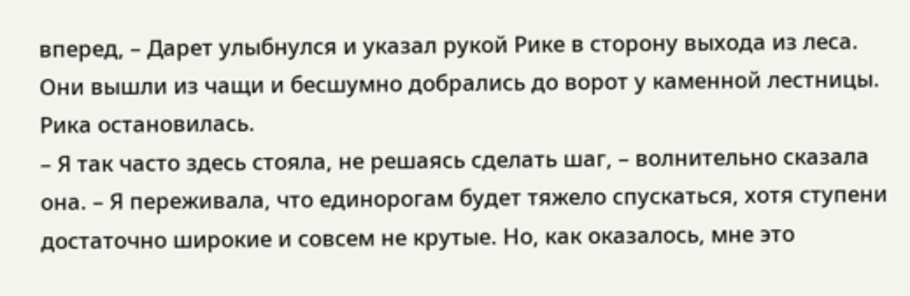вперед, – Дарет улыбнулся и указал рукой Рике в сторону выхода из леса.
Они вышли из чащи и бесшумно добрались до ворот у каменной лестницы. Рика остановилась.
– Я так часто здесь стояла, не решаясь сделать шаг, – волнительно сказала она. – Я переживала, что единорогам будет тяжело спускаться, хотя ступени достаточно широкие и совсем не крутые. Но, как оказалось, мне это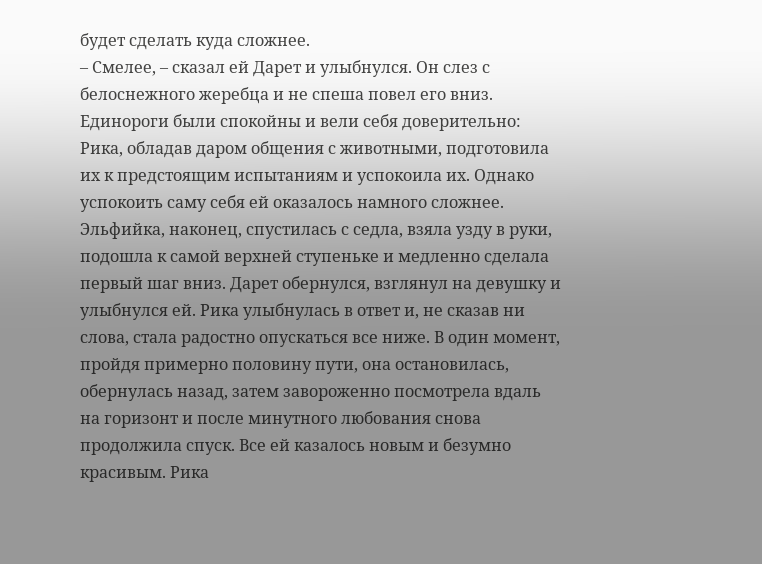будет сделать куда сложнее.
– Смелее, – сказал ей Дарет и улыбнулся. Он слез с белоснежного жеребца и не спеша повел его вниз. Единороги были спокойны и вели себя доверительно: Рика, обладав даром общения с животными, подготовила их к предстоящим испытаниям и успокоила их. Однако успокоить саму себя ей оказалось намного сложнее.
Эльфийка, наконец, спустилась с седла, взяла узду в руки, подошла к самой верхней ступеньке и медленно сделала первый шаг вниз. Дарет обернулся, взглянул на девушку и улыбнулся ей. Рика улыбнулась в ответ и, не сказав ни слова, стала радостно опускаться все ниже. В один момент, пройдя примерно половину пути, она остановилась, обернулась назад, затем завороженно посмотрела вдаль на горизонт и после минутного любования снова продолжила спуск. Все ей казалось новым и безумно красивым. Рика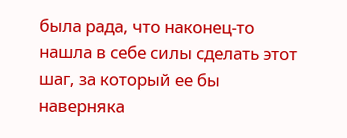была рада, что наконец-то нашла в себе силы сделать этот шаг, за который ее бы наверняка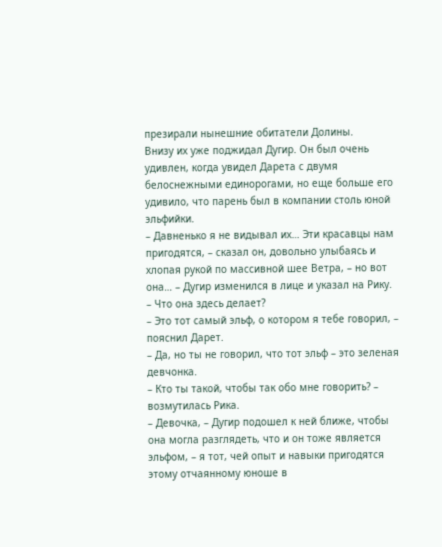презирали нынешние обитатели Долины.
Внизу их уже поджидал Дугир. Он был очень удивлен, когда увидел Дарета с двумя белоснежными единорогами, но еще больше его удивило, что парень был в компании столь юной эльфийки.
– Давненько я не видывал их… Эти красавцы нам пригодятся, – сказал он, довольно улыбаясь и хлопая рукой по массивной шее Ветра, – но вот она… – Дугир изменился в лице и указал на Рику. – Что она здесь делает?
– Это тот самый эльф, о котором я тебе говорил, – пояснил Дарет.
– Да, но ты не говорил, что тот эльф – это зеленая девчонка.
– Кто ты такой, чтобы так обо мне говорить? – возмутилась Рика.
– Девочка, – Дугир подошел к ней ближе, чтобы она могла разглядеть, что и он тоже является эльфом, – я тот, чей опыт и навыки пригодятся этому отчаянному юноше в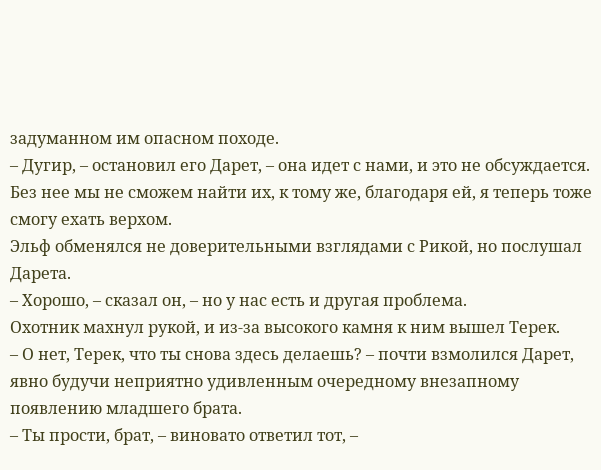задуманном им опасном походе.
– Дугир, – остановил его Дарет, – она идет с нами, и это не обсуждается. Без нее мы не сможем найти их, к тому же, благодаря ей, я теперь тоже смогу ехать верхом.
Эльф обменялся не доверительными взглядами с Рикой, но послушал Дарета.
– Хорошо, – сказал он, – но у нас есть и другая проблема.
Охотник махнул рукой, и из-за высокого камня к ним вышел Терек.
– О нет, Терек, что ты снова здесь делаешь? – почти взмолился Дарет, явно будучи неприятно удивленным очередному внезапному появлению младшего брата.
– Ты прости, брат, – виновато ответил тот, –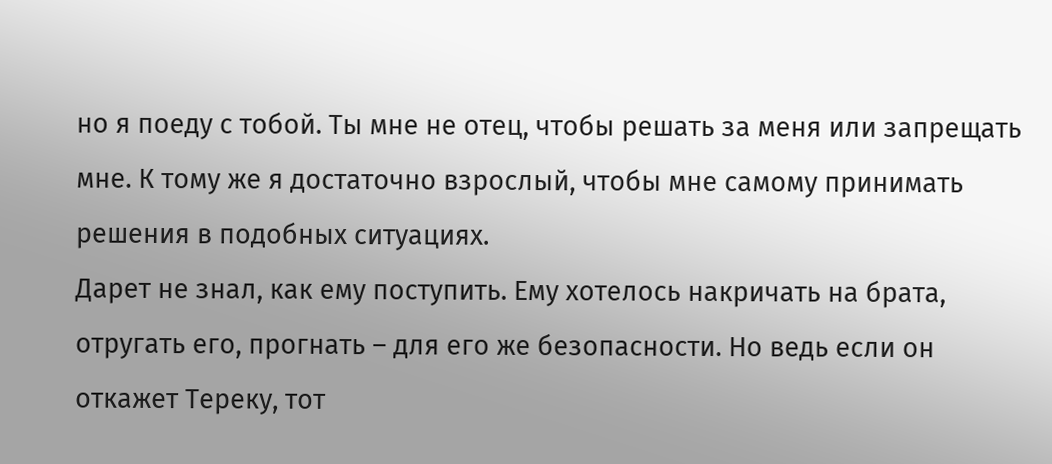но я поеду с тобой. Ты мне не отец, чтобы решать за меня или запрещать мне. К тому же я достаточно взрослый, чтобы мне самому принимать решения в подобных ситуациях.
Дарет не знал, как ему поступить. Ему хотелось накричать на брата, отругать его, прогнать – для его же безопасности. Но ведь если он откажет Тереку, тот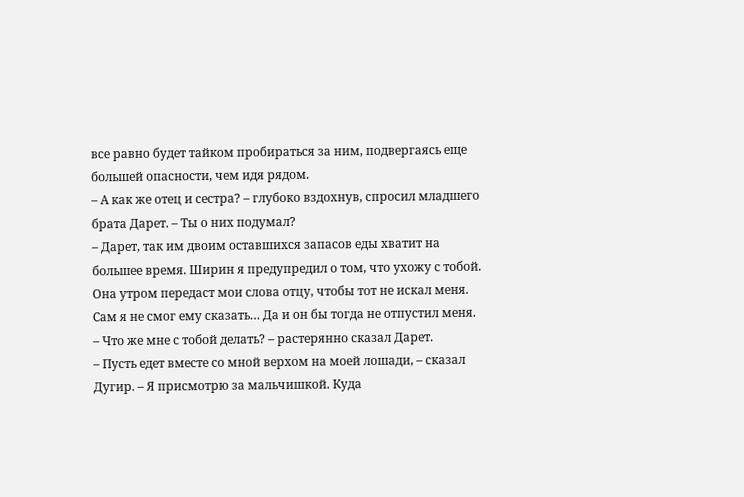все равно будет тайком пробираться за ним, подвергаясь еще большей опасности, чем идя рядом.
– А как же отец и сестра? – глубоко вздохнув, спросил младшего брата Дарет. – Ты о них подумал?
– Дарет, так им двоим оставшихся запасов еды хватит на большее время. Ширин я предупредил о том, что ухожу с тобой. Она утром передаст мои слова отцу, чтобы тот не искал меня. Сам я не смог ему сказать… Да и он бы тогда не отпустил меня.
– Что же мне с тобой делать? – растерянно сказал Дарет.
– Пусть едет вместе со мной верхом на моей лошади, – сказал Дугир. – Я присмотрю за мальчишкой. Куда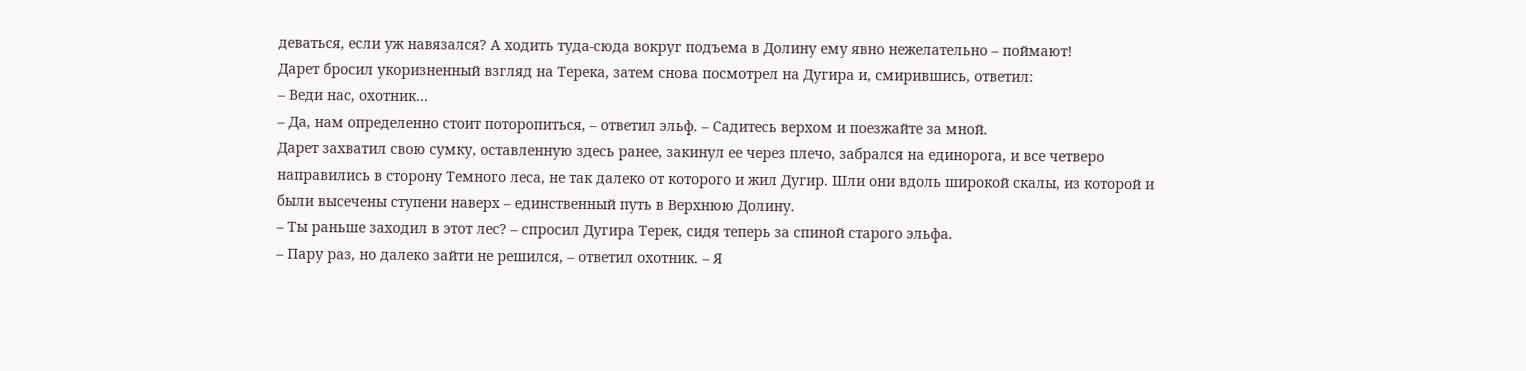деваться, если уж навязался? А ходить туда-сюда вокруг подъема в Долину ему явно нежелательно – поймают!
Дарет бросил укоризненный взгляд на Терека, затем снова посмотрел на Дугира и, смирившись, ответил:
– Веди нас, охотник…
– Да, нам определенно стоит поторопиться, – ответил эльф. – Садитесь верхом и поезжайте за мной.
Дарет захватил свою сумку, оставленную здесь ранее, закинул ее через плечо, забрался на единорога, и все четверо направились в сторону Темного леса, не так далеко от которого и жил Дугир. Шли они вдоль широкой скалы, из которой и были высечены ступени наверх – единственный путь в Верхнюю Долину.
– Ты раньше заходил в этот лес? – спросил Дугира Терек, сидя теперь за спиной старого эльфа.
– Пару раз, но далеко зайти не решился, – ответил охотник. – Я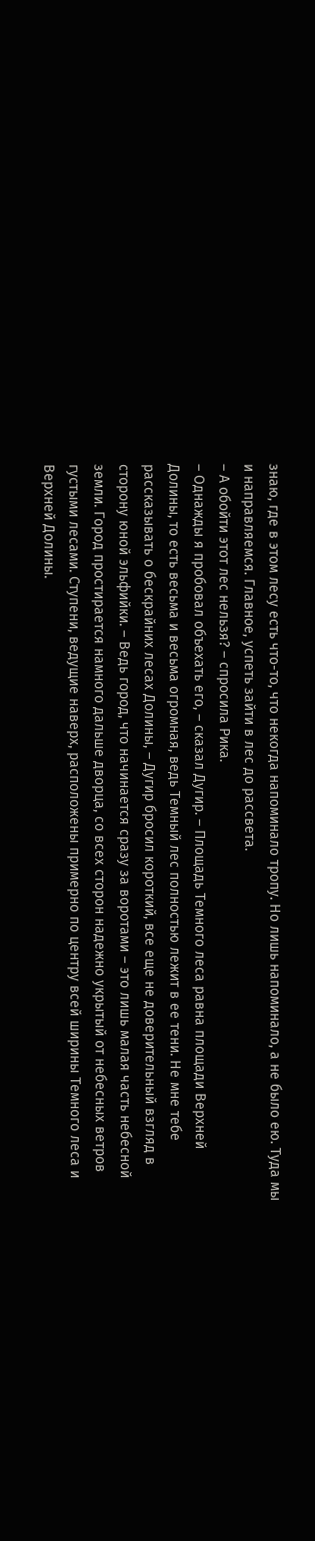знаю, где в этом лесу есть что-то, что некогда напоминало тропу. Но лишь напоминало, а не было ею. Туда мы и направляемся. Главное, успеть зайти в лес до рассвета.
– А обойти этот лес нельзя? – спросила Рика.
– Однажды я пробовал объехать его, – сказал Дугир. – Площадь Темного леса равна площади Верхней Долины, то есть весьма и весьма огромная, ведь Темный лес полностью лежит в ее тени. Не мне тебе рассказывать о бескрайних лесах Долины, – Дугир бросил короткий, все еще не доверительный взгляд в сторону юной эльфийки. – Ведь город, что начинается сразу за воротами – это лишь малая часть небесной земли. Город простирается намного дальше дворца, со всех сторон надежно укрытый от небесных ветров густыми лесами. Ступени, ведущие наверх, расположены примерно по центру всей ширины Темного леса и Верхней Долины.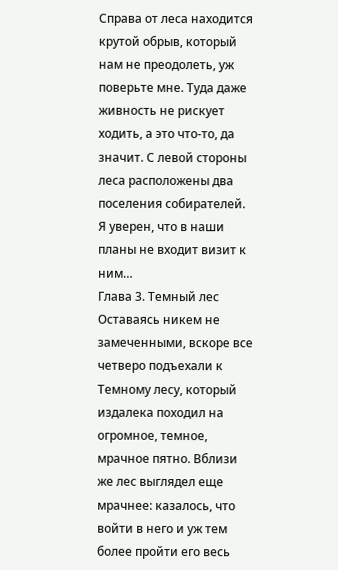Справа от леса находится крутой обрыв, который нам не преодолеть, уж поверьте мне. Туда даже живность не рискует ходить, а это что-то, да значит. С левой стороны леса расположены два поселения собирателей. Я уверен, что в наши планы не входит визит к ним…
Глава 3. Темный лес
Оставаясь никем не замеченными, вскоре все четверо подъехали к Темному лесу, который издалека походил на огромное, темное, мрачное пятно. Вблизи же лес выглядел еще мрачнее: казалось, что войти в него и уж тем более пройти его весь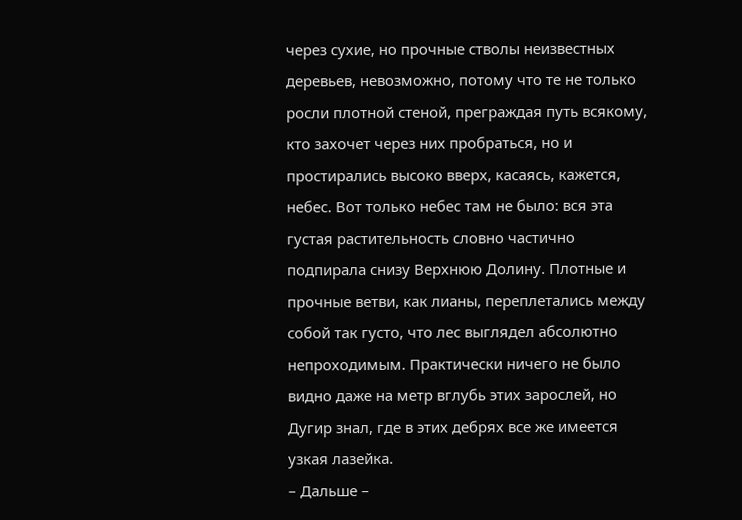через сухие, но прочные стволы неизвестных деревьев, невозможно, потому что те не только росли плотной стеной, преграждая путь всякому, кто захочет через них пробраться, но и простирались высоко вверх, касаясь, кажется, небес. Вот только небес там не было: вся эта густая растительность словно частично подпирала снизу Верхнюю Долину. Плотные и прочные ветви, как лианы, переплетались между собой так густо, что лес выглядел абсолютно непроходимым. Практически ничего не было видно даже на метр вглубь этих зарослей, но Дугир знал, где в этих дебрях все же имеется узкая лазейка.
– Дальше –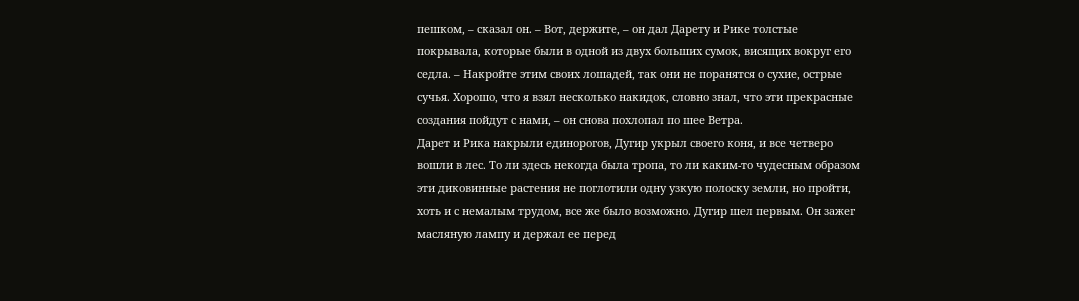пешком, – сказал он. – Вот, держите, – он дал Дарету и Рике толстые покрывала, которые были в одной из двух больших сумок, висящих вокруг его седла. – Накройте этим своих лошадей, так они не поранятся о сухие, острые сучья. Хорошо, что я взял несколько накидок, словно знал, что эти прекрасные создания пойдут с нами, – он снова похлопал по шее Ветра.
Дарет и Рика накрыли единорогов, Дугир укрыл своего коня, и все четверо вошли в лес. То ли здесь некогда была тропа, то ли каким-то чудесным образом эти диковинные растения не поглотили одну узкую полоску земли, но пройти, хоть и с немалым трудом, все же было возможно. Дугир шел первым. Он зажег масляную лампу и держал ее перед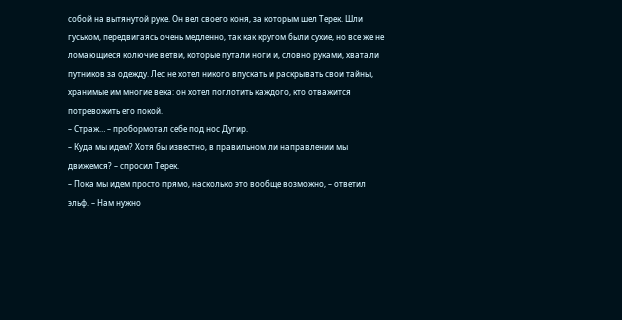собой на вытянутой руке. Он вел своего коня, за которым шел Терек. Шли гуськом, передвигаясь очень медленно, так как кругом были сухие, но все же не ломающиеся колючие ветви, которые путали ноги и, словно руками, хватали путников за одежду. Лес не хотел никого впускать и раскрывать свои тайны, хранимые им многие века: он хотел поглотить каждого, кто отважится потревожить его покой.
– Страж… – пробормотал себе под нос Дугир.
– Куда мы идем? Хотя бы известно, в правильном ли направлении мы движемся? – спросил Терек.
– Пока мы идем просто прямо, насколько это вообще возможно, – ответил эльф. – Нам нужно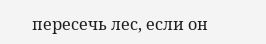пересечь лес, если он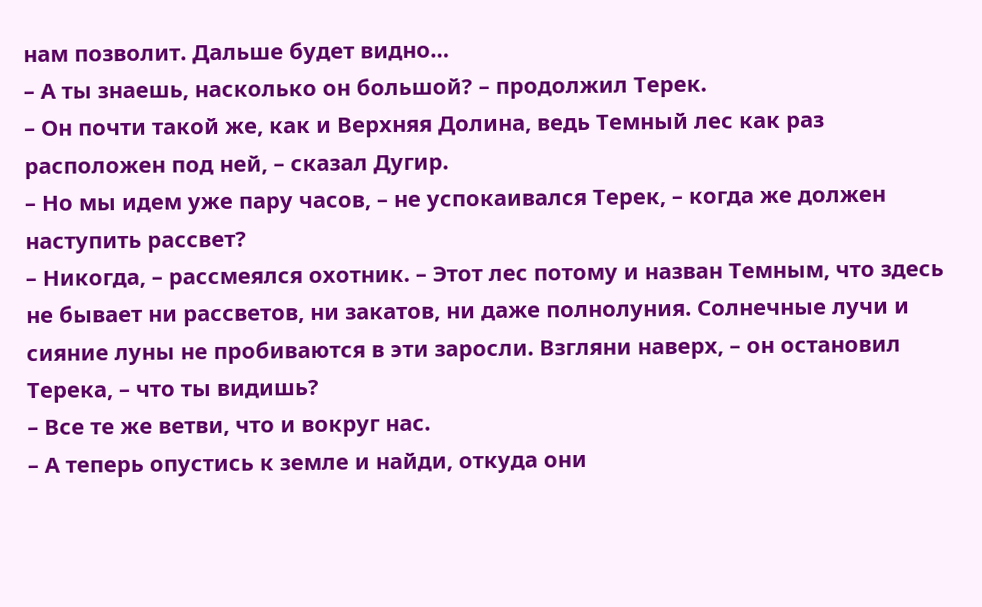нам позволит. Дальше будет видно…
– А ты знаешь, насколько он большой? – продолжил Терек.
– Он почти такой же, как и Верхняя Долина, ведь Темный лес как раз расположен под ней, – сказал Дугир.
– Но мы идем уже пару часов, – не успокаивался Терек, – когда же должен наступить рассвет?
– Никогда, – рассмеялся охотник. – Этот лес потому и назван Темным, что здесь не бывает ни рассветов, ни закатов, ни даже полнолуния. Солнечные лучи и сияние луны не пробиваются в эти заросли. Взгляни наверх, – он остановил Терека, – что ты видишь?
– Все те же ветви, что и вокруг нас.
– А теперь опустись к земле и найди, откуда они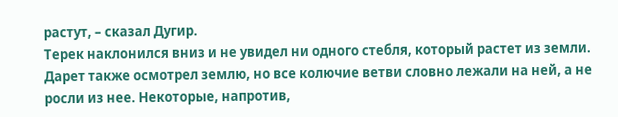растут, – сказал Дугир.
Терек наклонился вниз и не увидел ни одного стебля, который растет из земли. Дарет также осмотрел землю, но все колючие ветви словно лежали на ней, а не росли из нее. Некоторые, напротив,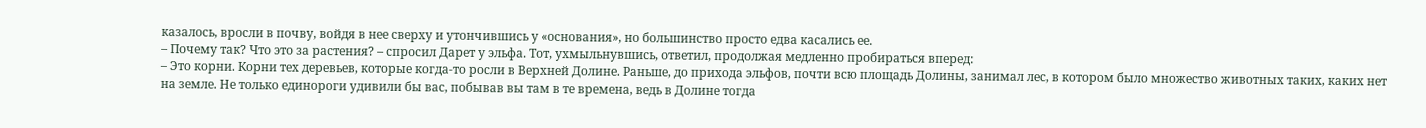казалось, вросли в почву, войдя в нее сверху и утончившись у «основания», но большинство просто едва касались ее.
– Почему так? Что это за растения? – спросил Дарет у эльфа. Тот, ухмыльнувшись, ответил, продолжая медленно пробираться вперед:
– Это корни. Корни тех деревьев, которые когда-то росли в Верхней Долине. Раньше, до прихода эльфов, почти всю площадь Долины, занимал лес, в котором было множество животных таких, каких нет на земле. Не только единороги удивили бы вас, побывав вы там в те времена, ведь в Долине тогда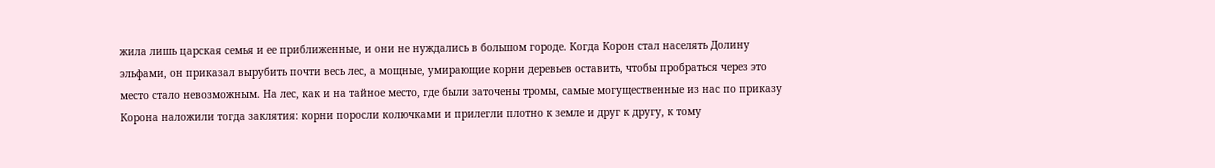жила лишь царская семья и ее приближенные, и они не нуждались в большом городе. Когда Корон стал населять Долину эльфами, он приказал вырубить почти весь лес, а мощные, умирающие корни деревьев оставить, чтобы пробраться через это место стало невозможным. На лес, как и на тайное место, где были заточены тромы, самые могущественные из нас по приказу Корона наложили тогда заклятия: корни поросли колючками и прилегли плотно к земле и друг к другу, к тому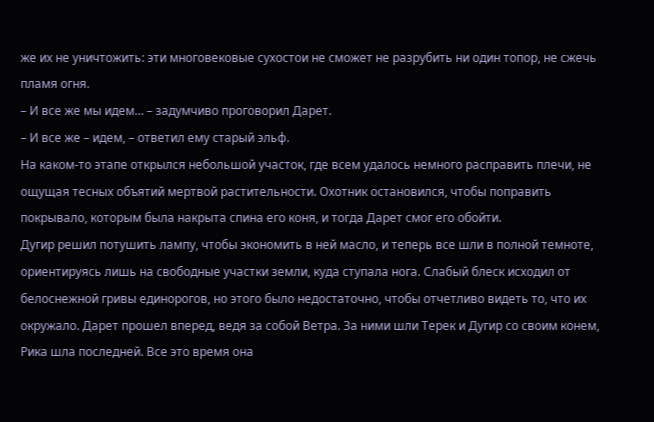же их не уничтожить: эти многовековые сухостои не сможет не разрубить ни один топор, не сжечь пламя огня.
– И все же мы идем… – задумчиво проговорил Дарет.
– И все же – идем, – ответил ему старый эльф.
На каком-то этапе открылся небольшой участок, где всем удалось немного расправить плечи, не ощущая тесных объятий мертвой растительности. Охотник остановился, чтобы поправить покрывало, которым была накрыта спина его коня, и тогда Дарет смог его обойти.
Дугир решил потушить лампу, чтобы экономить в ней масло, и теперь все шли в полной темноте, ориентируясь лишь на свободные участки земли, куда ступала нога. Слабый блеск исходил от белоснежной гривы единорогов, но этого было недостаточно, чтобы отчетливо видеть то, что их окружало. Дарет прошел вперед, ведя за собой Ветра. За ними шли Терек и Дугир со своим конем, Рика шла последней. Все это время она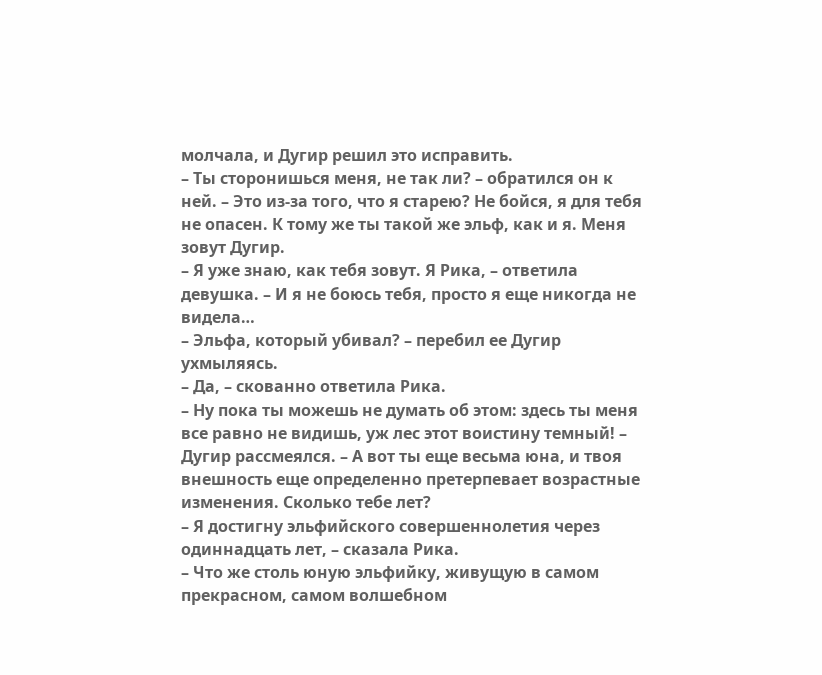молчала, и Дугир решил это исправить.
– Ты сторонишься меня, не так ли? – обратился он к ней. – Это из-за того, что я старею? Не бойся, я для тебя не опасен. К тому же ты такой же эльф, как и я. Меня зовут Дугир.
– Я уже знаю, как тебя зовут. Я Рика, – ответила девушка. – И я не боюсь тебя, просто я еще никогда не видела…
– Эльфа, который убивал? – перебил ее Дугир ухмыляясь.
– Да, – скованно ответила Рика.
– Ну пока ты можешь не думать об этом: здесь ты меня все равно не видишь, уж лес этот воистину темный! – Дугир рассмеялся. – А вот ты еще весьма юна, и твоя внешность еще определенно претерпевает возрастные изменения. Сколько тебе лет?
– Я достигну эльфийского совершеннолетия через одиннадцать лет, – сказала Рика.
– Что же столь юную эльфийку, живущую в самом прекрасном, самом волшебном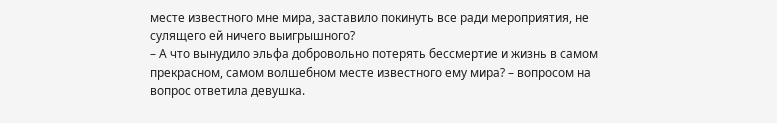месте известного мне мира, заставило покинуть все ради мероприятия, не сулящего ей ничего выигрышного?
– А что вынудило эльфа добровольно потерять бессмертие и жизнь в самом прекрасном, самом волшебном месте известного ему мира? – вопросом на вопрос ответила девушка.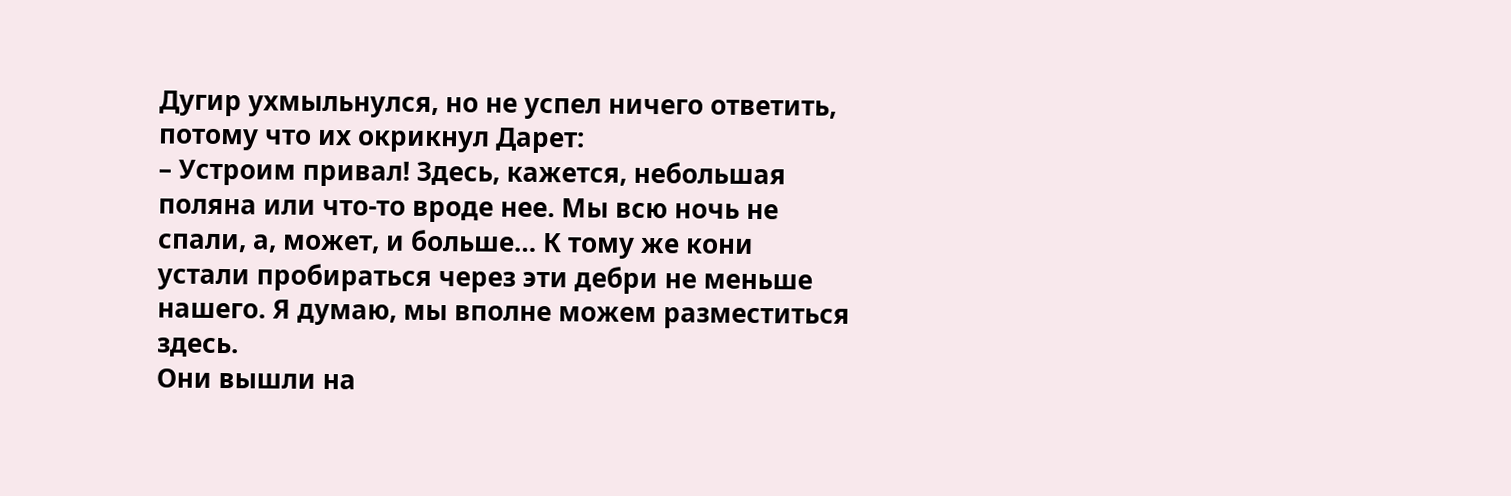Дугир ухмыльнулся, но не успел ничего ответить, потому что их окрикнул Дарет:
– Устроим привал! Здесь, кажется, небольшая поляна или что-то вроде нее. Мы всю ночь не спали, а, может, и больше… К тому же кони устали пробираться через эти дебри не меньше нашего. Я думаю, мы вполне можем разместиться здесь.
Они вышли на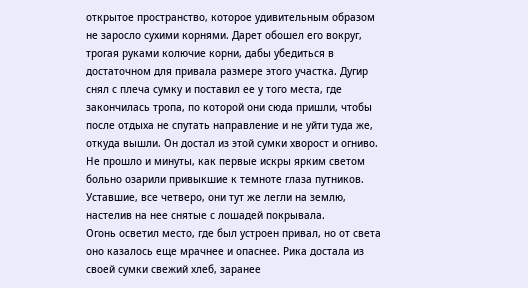открытое пространство, которое удивительным образом не заросло сухими корнями. Дарет обошел его вокруг, трогая руками колючие корни, дабы убедиться в достаточном для привала размере этого участка. Дугир снял с плеча сумку и поставил ее у того места, где закончилась тропа, по которой они сюда пришли, чтобы после отдыха не спутать направление и не уйти туда же, откуда вышли. Он достал из этой сумки хворост и огниво. Не прошло и минуты, как первые искры ярким светом больно озарили привыкшие к темноте глаза путников. Уставшие, все четверо, они тут же легли на землю, настелив на нее снятые с лошадей покрывала.
Огонь осветил место, где был устроен привал, но от света оно казалось еще мрачнее и опаснее. Рика достала из своей сумки свежий хлеб, заранее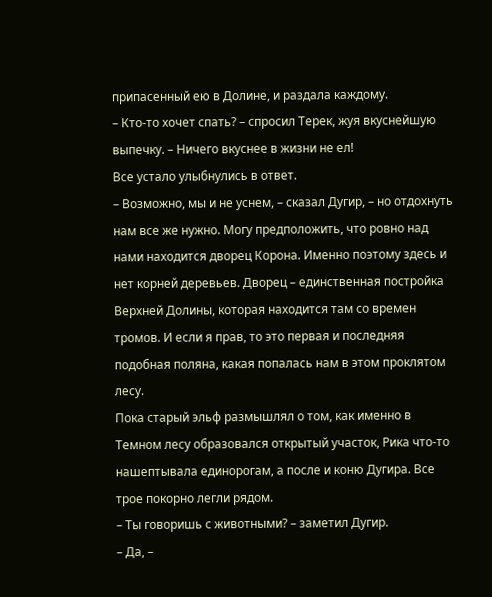припасенный ею в Долине, и раздала каждому.
– Кто-то хочет спать? – спросил Терек, жуя вкуснейшую выпечку. – Ничего вкуснее в жизни не ел!
Все устало улыбнулись в ответ.
– Возможно, мы и не уснем, – сказал Дугир, – но отдохнуть нам все же нужно. Могу предположить, что ровно над нами находится дворец Корона. Именно поэтому здесь и нет корней деревьев. Дворец – единственная постройка Верхней Долины, которая находится там со времен тромов. И если я прав, то это первая и последняя подобная поляна, какая попалась нам в этом проклятом лесу.
Пока старый эльф размышлял о том, как именно в Темном лесу образовался открытый участок, Рика что-то нашептывала единорогам, а после и коню Дугира. Все трое покорно легли рядом.
– Ты говоришь с животными? – заметил Дугир.
– Да, –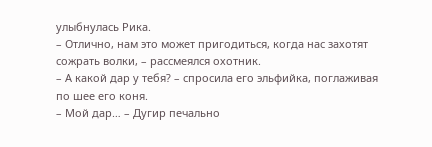улыбнулась Рика.
– Отлично, нам это может пригодиться, когда нас захотят сожрать волки, – рассмеялся охотник.
– А какой дар у тебя? – спросила его эльфийка, поглаживая по шее его коня.
– Мой дар… – Дугир печально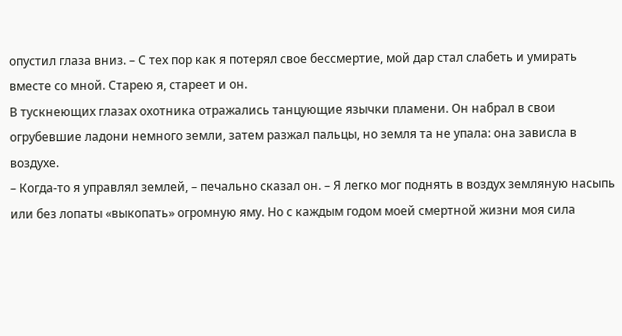опустил глаза вниз. – С тех пор как я потерял свое бессмертие, мой дар стал слабеть и умирать вместе со мной. Старею я, стареет и он.
В тускнеющих глазах охотника отражались танцующие язычки пламени. Он набрал в свои огрубевшие ладони немного земли, затем разжал пальцы, но земля та не упала: она зависла в воздухе.
– Когда-то я управлял землей, – печально сказал он. – Я легко мог поднять в воздух земляную насыпь или без лопаты «выкопать» огромную яму. Но с каждым годом моей смертной жизни моя сила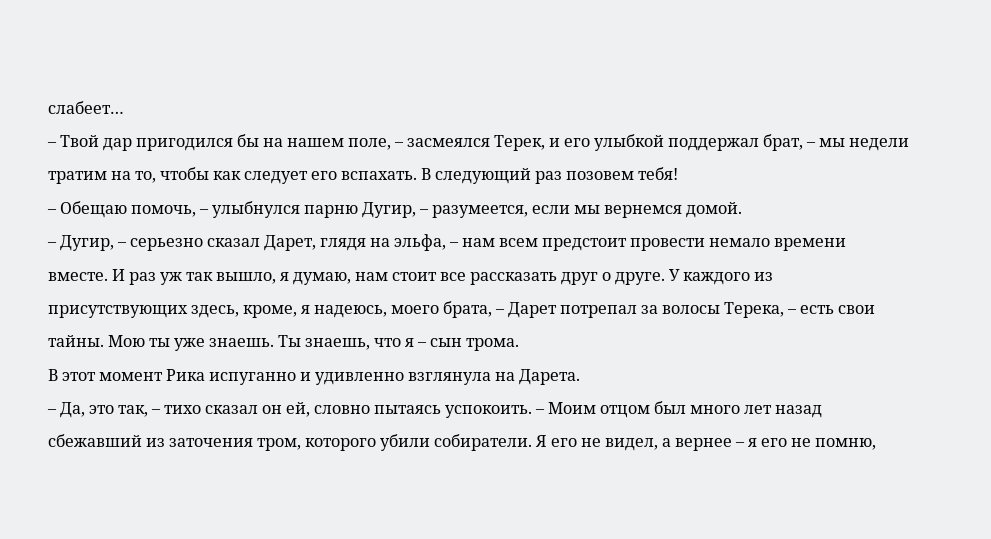слабеет…
– Твой дар пригодился бы на нашем поле, – засмеялся Терек, и его улыбкой поддержал брат, – мы недели тратим на то, чтобы как следует его вспахать. В следующий раз позовем тебя!
– Обещаю помочь, – улыбнулся парню Дугир, – разумеется, если мы вернемся домой.
– Дугир, – серьезно сказал Дарет, глядя на эльфа, – нам всем предстоит провести немало времени вместе. И раз уж так вышло, я думаю, нам стоит все рассказать друг о друге. У каждого из присутствующих здесь, кроме, я надеюсь, моего брата, – Дарет потрепал за волосы Терека, – есть свои тайны. Мою ты уже знаешь. Ты знаешь, что я – сын трома.
В этот момент Рика испуганно и удивленно взглянула на Дарета.
– Да, это так, – тихо сказал он ей, словно пытаясь успокоить. – Моим отцом был много лет назад сбежавший из заточения тром, которого убили собиратели. Я его не видел, а вернее – я его не помню,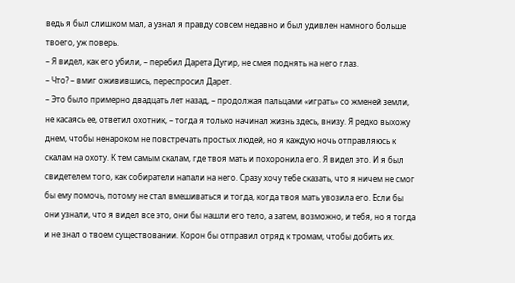ведь я был слишком мал, а узнал я правду совсем недавно и был удивлен намного больше твоего, уж поверь.
– Я видел, как его убили, – перебил Дарета Дугир, не смея поднять на него глаз.
– Что? – вмиг оживившись, переспросил Дарет.
– Это было примерно двадцать лет назад, – продолжая пальцами «играть» со жменей земли, не касаясь ее, ответил охотник, – тогда я только начинал жизнь здесь, внизу. Я редко выхожу днем, чтобы ненароком не повстречать простых людей, но я каждую ночь отправляюсь к скалам на охоту. К тем самым скалам, где твоя мать и похоронила его. Я видел это. И я был свидетелем того, как собиратели напали на него. Сразу хочу тебе сказать, что я ничем не смог бы ему помочь, потому не стал вмешиваться и тогда, когда твоя мать увозила его. Если бы они узнали, что я видел все это, они бы нашли его тело, а затем, возможно, и тебя, но я тогда и не знал о твоем существовании. Корон бы отправил отряд к тромам, чтобы добить их.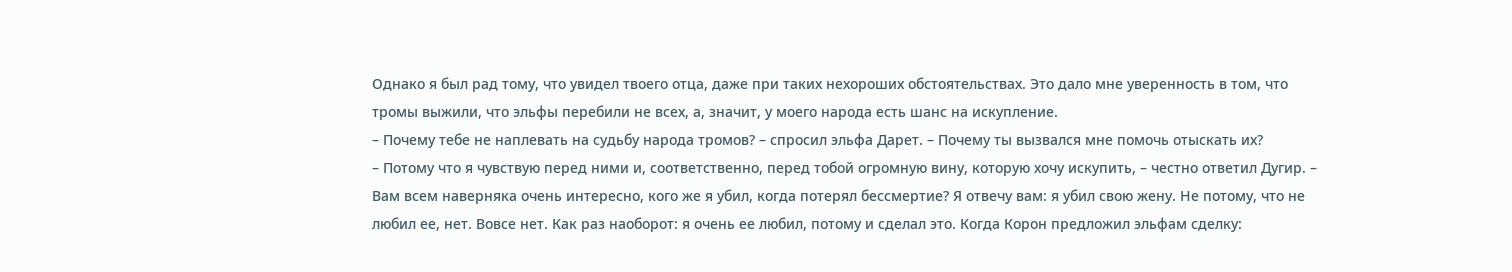Однако я был рад тому, что увидел твоего отца, даже при таких нехороших обстоятельствах. Это дало мне уверенность в том, что тромы выжили, что эльфы перебили не всех, а, значит, у моего народа есть шанс на искупление.
– Почему тебе не наплевать на судьбу народа тромов? – спросил эльфа Дарет. – Почему ты вызвался мне помочь отыскать их?
– Потому что я чувствую перед ними и, соответственно, перед тобой огромную вину, которую хочу искупить, – честно ответил Дугир. – Вам всем наверняка очень интересно, кого же я убил, когда потерял бессмертие? Я отвечу вам: я убил свою жену. Не потому, что не любил ее, нет. Вовсе нет. Как раз наоборот: я очень ее любил, потому и сделал это. Когда Корон предложил эльфам сделку: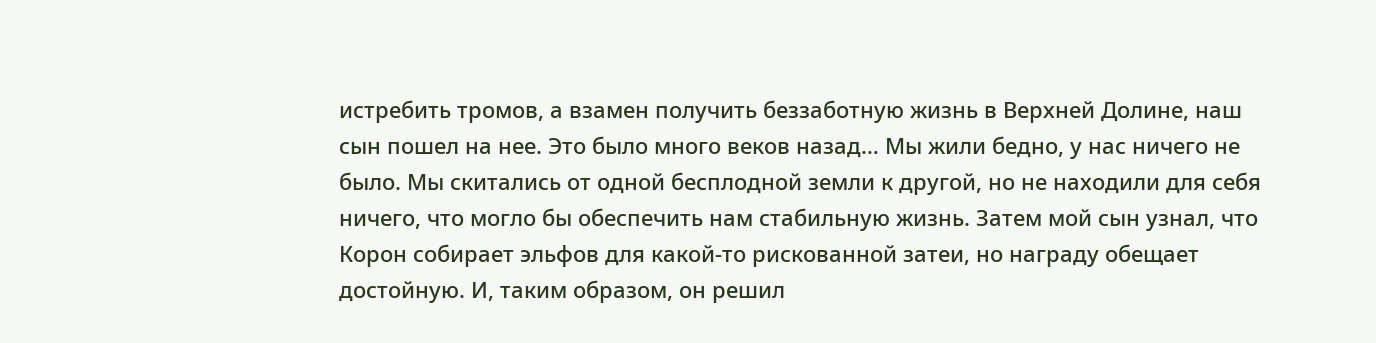истребить тромов, а взамен получить беззаботную жизнь в Верхней Долине, наш сын пошел на нее. Это было много веков назад… Мы жили бедно, у нас ничего не было. Мы скитались от одной бесплодной земли к другой, но не находили для себя ничего, что могло бы обеспечить нам стабильную жизнь. Затем мой сын узнал, что Корон собирает эльфов для какой-то рискованной затеи, но награду обещает достойную. И, таким образом, он решил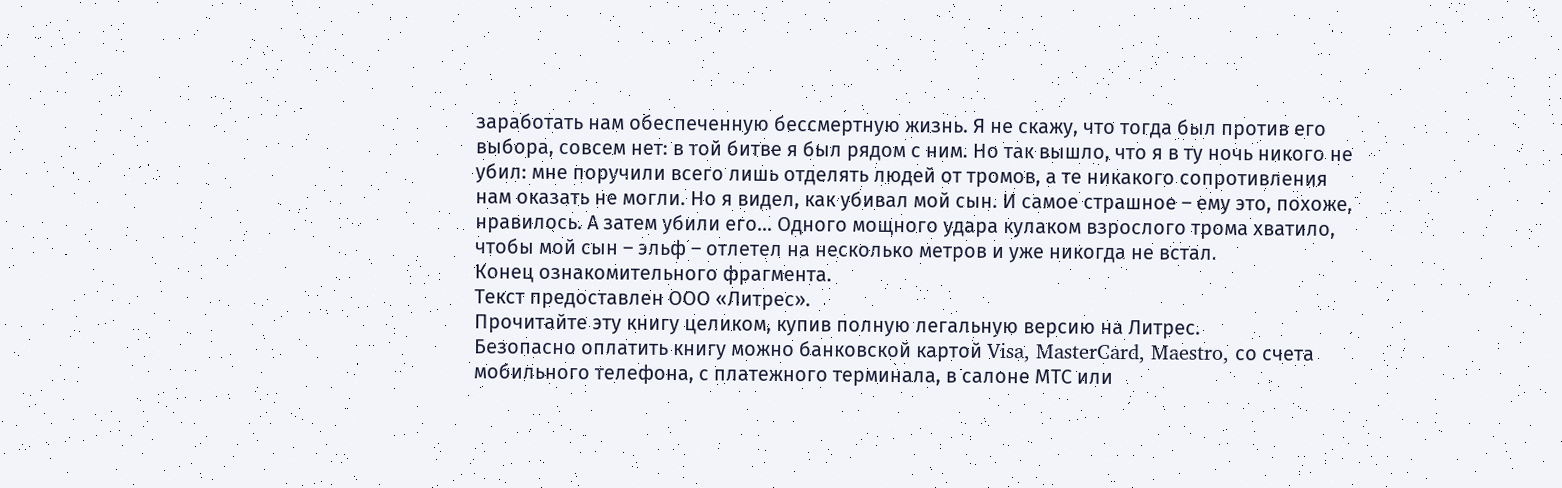заработать нам обеспеченную бессмертную жизнь. Я не скажу, что тогда был против его выбора, совсем нет: в той битве я был рядом с ним. Но так вышло, что я в ту ночь никого не убил: мне поручили всего лишь отделять людей от тромов, а те никакого сопротивления нам оказать не могли. Но я видел, как убивал мой сын. И самое страшное – ему это, похоже, нравилось. А затем убили его… Одного мощного удара кулаком взрослого трома хватило, чтобы мой сын – эльф – отлетел на несколько метров и уже никогда не встал.
Конец ознакомительного фрагмента.
Текст предоставлен ООО «Литрес».
Прочитайте эту книгу целиком, купив полную легальную версию на Литрес.
Безопасно оплатить книгу можно банковской картой Visa, MasterCard, Maestro, со счета мобильного телефона, с платежного терминала, в салоне МТС или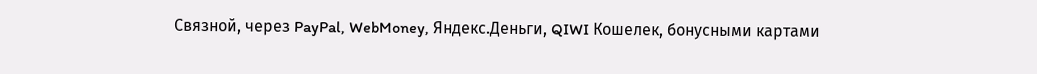Связной, через PayPal, WebMoney, Яндекс.Деньги, QIWI Кошелек, бонусными картами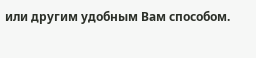или другим удобным Вам способом.